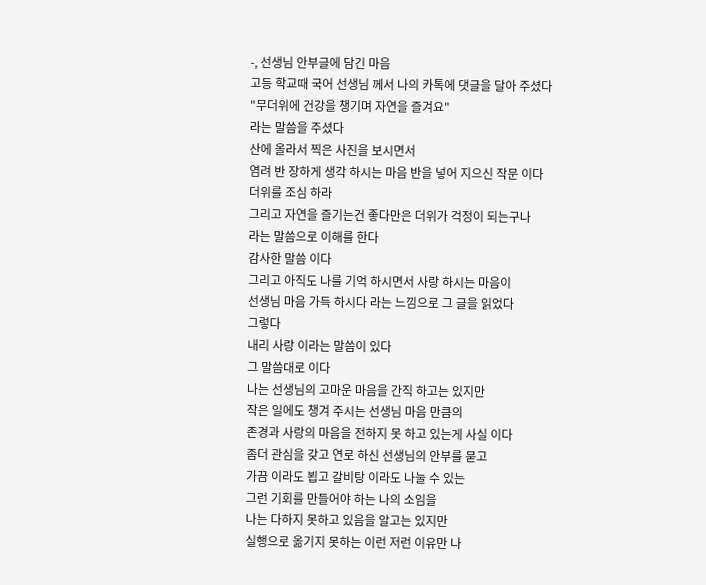-, 선생님 안부글에 담긴 마음
고등 학교때 국어 선생님 께서 나의 카톡에 댓글을 달아 주셨다
"무더위에 건강을 챙기며 자연을 즐겨요"
라는 말씀을 주셨다
산에 올라서 찍은 사진을 보시면서
염려 반 장하게 생각 하시는 마음 반을 넣어 지으신 작문 이다
더위를 조심 하라
그리고 자연을 즐기는건 좋다만은 더위가 걱정이 되는구나
라는 말씀으로 이해를 한다
감사한 말씀 이다
그리고 아직도 나를 기억 하시면서 사랑 하시는 마음이
선생님 마음 가득 하시다 라는 느낌으로 그 글을 읽었다
그렇다
내리 사랑 이라는 말씀이 있다
그 말씀대로 이다
나는 선생님의 고마운 마음을 간직 하고는 있지만
작은 일에도 챙겨 주시는 선생님 마음 만큼의
존경과 사랑의 마음을 전하지 못 하고 있는게 사실 이다
좀더 관심을 갖고 연로 하신 선생님의 안부를 묻고
가끔 이라도 뵙고 갈비탕 이라도 나눌 수 있는
그런 기회를 만들어야 하는 나의 소임을
나는 다하지 못하고 있음을 알고는 있지만
실행으로 옮기지 못하는 이런 저런 이유만 나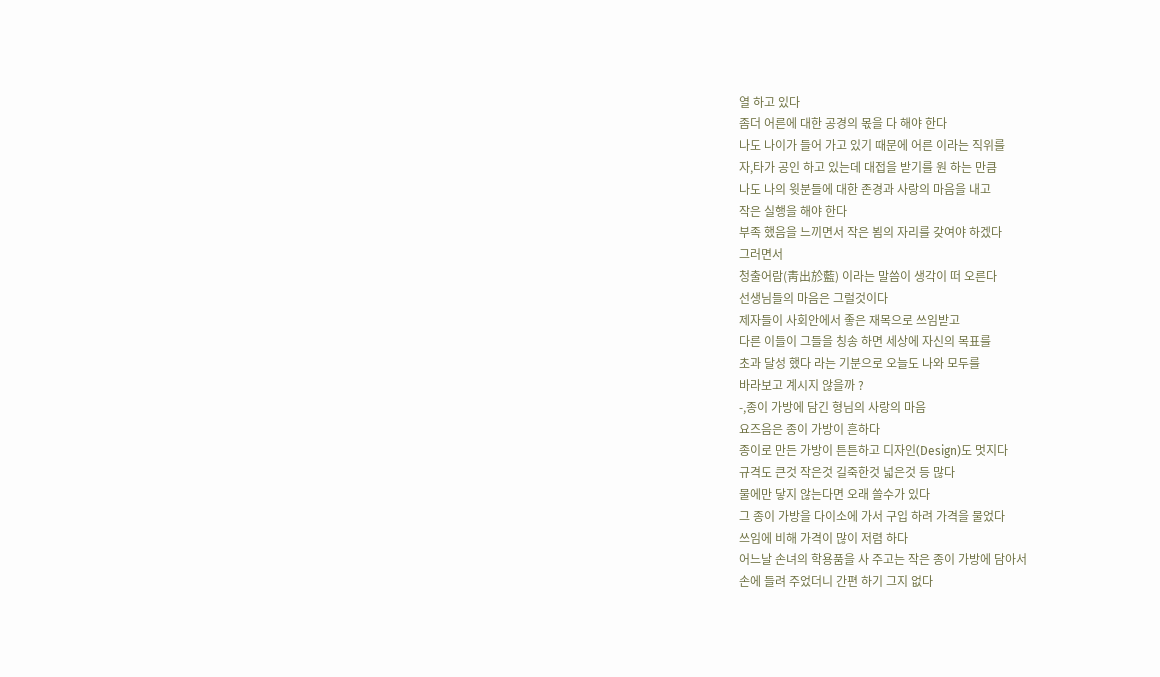열 하고 있다
좀더 어른에 대한 공경의 몫을 다 해야 한다
나도 나이가 들어 가고 있기 때문에 어른 이라는 직위를
자,타가 공인 하고 있는데 대접을 받기를 원 하는 만큼
나도 나의 윗분들에 대한 존경과 사랑의 마음을 내고
작은 실행을 해야 한다
부족 했음을 느끼면서 작은 뵘의 자리를 갖여야 하겠다
그러면서
청출어람(靑出於藍) 이라는 말씀이 생각이 떠 오른다
선생님들의 마음은 그럴것이다
제자들이 사회안에서 좋은 재목으로 쓰임받고
다른 이들이 그들을 칭송 하면 세상에 자신의 목표를
초과 달성 했다 라는 기분으로 오늘도 나와 모두를
바라보고 계시지 않을까 ?
-,종이 가방에 담긴 형님의 사랑의 마음
요즈음은 종이 가방이 흔하다
종이로 만든 가방이 튼튼하고 디자인(Design)도 멋지다
규격도 큰것 작은것 길죽한것 넓은것 등 많다
물에만 닿지 않는다면 오래 쓸수가 있다
그 종이 가방을 다이소에 가서 구입 하려 가격을 물었다
쓰임에 비해 가격이 많이 저렴 하다
어느날 손녀의 학용품을 사 주고는 작은 종이 가방에 담아서
손에 들려 주었더니 간편 하기 그지 없다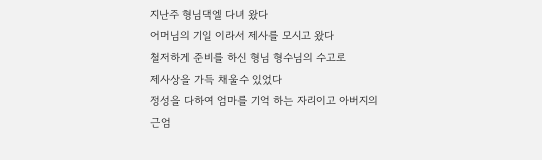지난주 형님댁엘 다녀 왔다
어머님의 기일 이라서 제사를 모시고 왔다
철저하게 준비를 하신 형님 형수님의 수고로
제사상을 가득 채울수 있었다
정성을 다하여 엄마를 기억 하는 자리이고 아버지의
근엄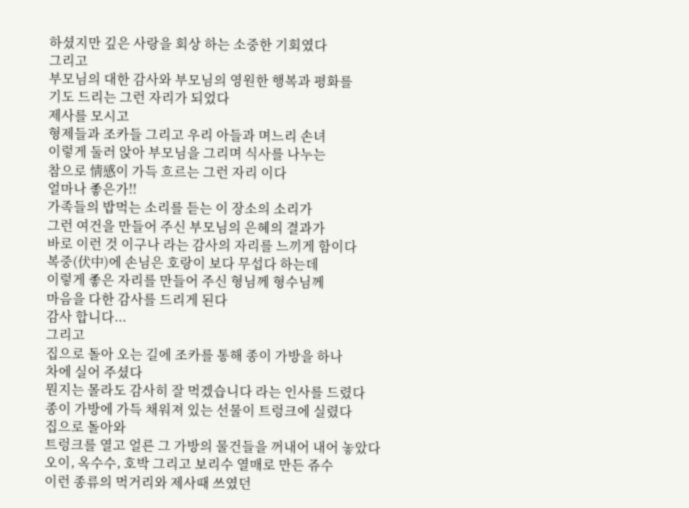하셨지만 깊은 사랑을 회상 하는 소중한 기회였다
그리고
부모님의 대한 감사와 부모님의 영원한 행복과 평화를
기도 드리는 그런 자리가 되었다
제사를 모시고
형제들과 조카들 그리고 우리 아들과 며느리 손녀
이렇게 둘러 앉아 부모님을 그리며 식사를 나누는
참으로 情感이 가득 흐르는 그런 자리 이다
얼마나 좋은가!!
가족들의 밥먹는 소리를 듣는 이 장소의 소리가
그런 여건을 만들어 주신 부모님의 은혜의 결과가
바로 이런 것 이구나 라는 감사의 자리를 느끼게 함이다
복중(伏中)에 손님은 호랑이 보다 무섭다 하는데
이렇게 좋은 자리를 만들어 주신 형님께 형수님께
마음을 다한 감사를 드리게 된다
감사 합니다...
그리고
집으로 돌아 오는 길에 조카를 통해 종이 가방을 하나
차에 실어 주셨다
뭔지는 몰라도 감사히 잘 먹겠습니다 라는 인사를 드렸다
종이 가방에 가득 채워져 있는 선물이 트렁크에 실렸다
집으로 돌아와
트렁크를 열고 얼른 그 가방의 물건들을 꺼내어 내어 놓았다
오이, 옥수수, 호박 그리고 보리수 열매로 만든 쥬수
이런 종류의 먹거리와 제사때 쓰였던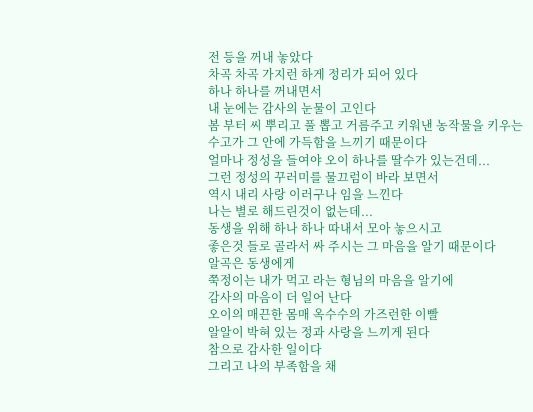전 등을 꺼내 놓았다
차곡 차곡 가지런 하게 정리가 되어 있다
하나 하나를 꺼내면서
내 눈에는 감사의 눈물이 고인다
봄 부터 씨 뿌리고 풀 뽑고 거름주고 키워낸 농작물을 키우는
수고가 그 안에 가득함을 느끼기 때문이다
얼마나 정성을 들여야 오이 하나를 딸수가 있는건데...
그런 정성의 꾸러미를 물끄럼이 바라 보면서
역시 내리 사랑 이러구나 임을 느낀다
나는 별로 해드린것이 없는데...
동생을 위해 하나 하나 따내서 모아 놓으시고
좋은것 들로 골라서 싸 주시는 그 마음을 알기 때문이다
알곡은 동생에게
쭉정이는 내가 먹고 라는 형님의 마음을 알기에
감사의 마음이 더 일어 난다
오이의 매끈한 몸매 옥수수의 가즈런한 이빨
알알이 박혀 있는 정과 사랑을 느끼게 된다
참으로 감사한 일이다
그리고 나의 부족함을 채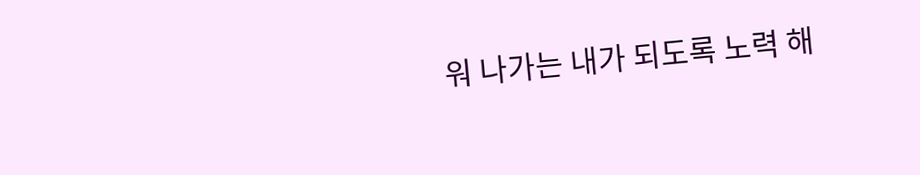워 나가는 내가 되도록 노력 해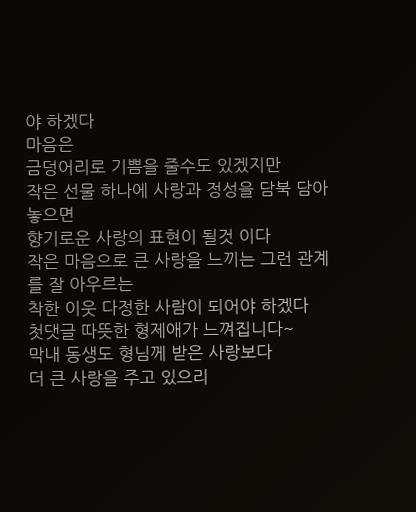야 하겠다
마음은
금덩어리로 기쁨을 줄수도 있겠지만
작은 선물 하나에 사랑과 정성을 담북 담아 놓으면
향기로운 사랑의 표현이 될것 이다
작은 마음으로 큰 사랑을 느끼는 그런 관계를 잘 아우르는
착한 이웃 다정한 사람이 되어야 하겠다
첫댓글 따뜻한 형제애가 느껴집니다~
막내 동생도 형님께 받은 사랑보다
더 큰 사랑을 주고 있으리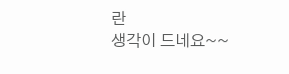란
생각이 드네요~~